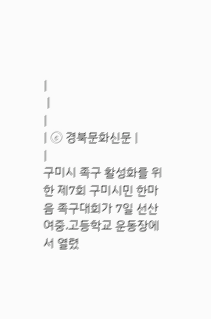|
 |
|
| ⓒ 경북문화신문 |
|
구미시 족구 활성화를 위한 제7회 구미시민 한마음 족구대회가 7일 선산 여중.고등학교 운동장에서 열렸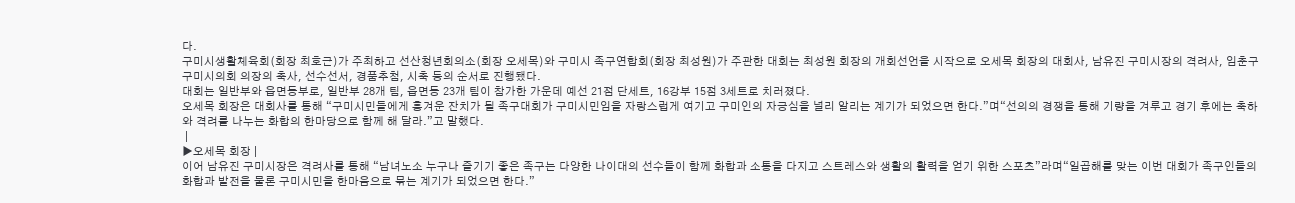다.
구미시생활체육회(회장 최호근)가 주최하고 선산청년회의소(회장 오세목)와 구미시 족구연합회(회장 최성원)가 주관한 대회는 최성원 회장의 개회선언을 시작으로 오세목 회장의 대회사, 남유진 구미시장의 격려사, 임춘구 구미시의회 의장의 축사, 선수선서, 경품추첨, 시축 등의 순서로 진행됐다.
대회는 일반부와 읍면동부로, 일반부 28개 팀, 읍면동 23개 팀이 참가한 가운데 예선 21점 단세트, 16강부 15점 3세트로 치러졌다.
오세목 회장은 대회사를 통해 “구미시민들에게 흥겨운 잔치가 될 족구대회가 구미시민임을 자랑스럽게 여기고 구미인의 자긍심을 널리 알리는 계기가 되었으면 한다.”며“선의의 경쟁을 통해 기량을 겨루고 경기 후에는 축하와 격려를 나누는 화합의 한마당으로 함께 해 달라.”고 말했다.
 |
▶오세목 회장 |
이어 남유진 구미시장은 격려사를 통해 “남녀노소 누구나 즐기기 좋은 족구는 다양한 나이대의 선수들이 함께 화합과 소통을 다지고 스트레스와 생활의 활력을 얻기 위한 스포츠”라며“일곱해를 맞는 이번 대회가 족구인들의 화합과 발전을 물론 구미시민을 한마음으로 묶는 계기가 되었으면 한다.”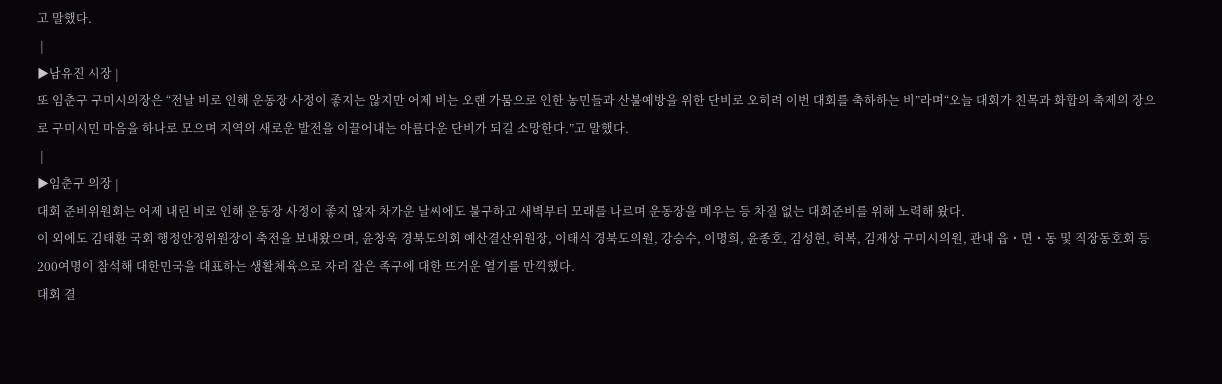고 말했다.
 |
▶남유진 시장 |
또 임춘구 구미시의장은 “전날 비로 인해 운동장 사정이 좋지는 않지만 어제 비는 오랜 가뭄으로 인한 농민들과 산불예방을 위한 단비로 오히려 이번 대회를 축하하는 비”라며“오늘 대회가 친목과 화합의 축제의 장으로 구미시민 마음을 하나로 모으며 지역의 새로운 발전을 이끌어내는 아름다운 단비가 되길 소망한다.”고 말했다.
 |
▶임춘구 의장 |
대회 준비위원회는 어제 내린 비로 인해 운동장 사정이 좋지 않자 차가운 날씨에도 불구하고 새벽부터 모래를 나르며 운동장을 메우는 등 차질 없는 대회준비를 위해 노력해 왔다.
이 외에도 김태환 국회 행정안정위원장이 축전을 보내왔으며, 윤창욱 경북도의회 예산결산위원장, 이태식 경북도의원, 강승수, 이명희, 윤종호, 김성현, 허복, 김재상 구미시의원, 관내 읍・면・동 및 직장동호회 등 200여명이 참석해 대한민국을 대표하는 생활체육으로 자리 잡은 족구에 대한 뜨거운 열기를 만끽했다.
대회 결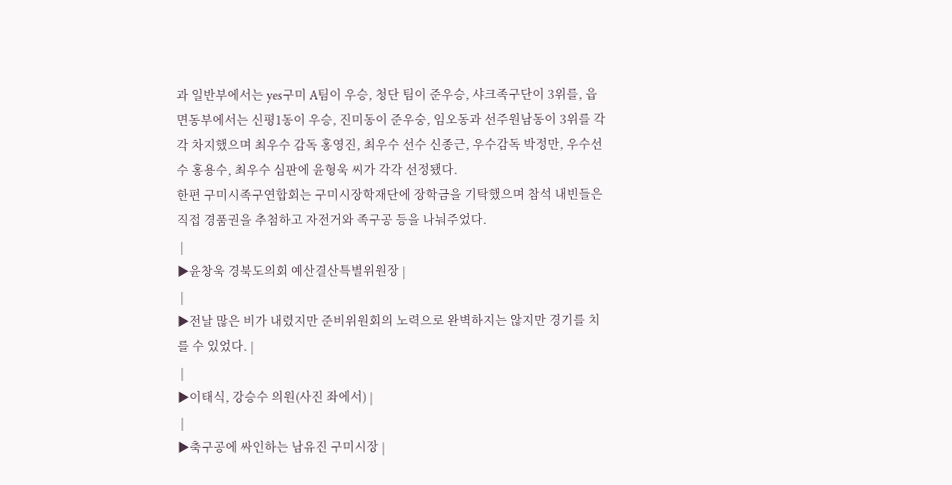과 일반부에서는 yes구미 A팀이 우승, 청단 팀이 준우승, 샤크족구단이 3위를, 읍면동부에서는 신평1동이 우승, 진미동이 준우숭, 임오동과 선주원남동이 3위를 각각 차지했으며 최우수 감독 홍영진, 최우수 선수 신종근, 우수감독 박정만, 우수선수 홍용수, 최우수 심판에 윤형욱 씨가 각각 선정됐다.
한편 구미시족구연합회는 구미시장학재단에 장학금을 기탁했으며 참석 내빈들은 직접 경품권을 추첨하고 자전거와 족구공 등을 나눠주었다.
 |
▶윤창욱 경북도의회 예산결산특별위원장 |
 |
▶전날 많은 비가 내렸지만 준비위원회의 노력으로 완벽하지는 않지만 경기를 치를 수 있었다. |
 |
▶이태식, 강승수 의원(사진 좌에서) |
 |
▶축구공에 싸인하는 남유진 구미시장 |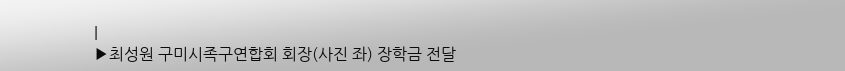|
▶최성원 구미시족구연합회 회장(사진 좌) 장학금 전달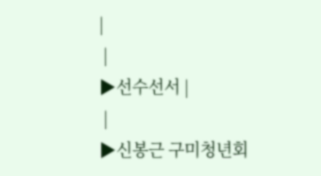|
 |
▶선수선서 |
 |
▶신봉근 구미청년회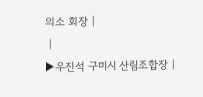의소 회장 |
 |
▶우진석 구미시 산림조합장 |